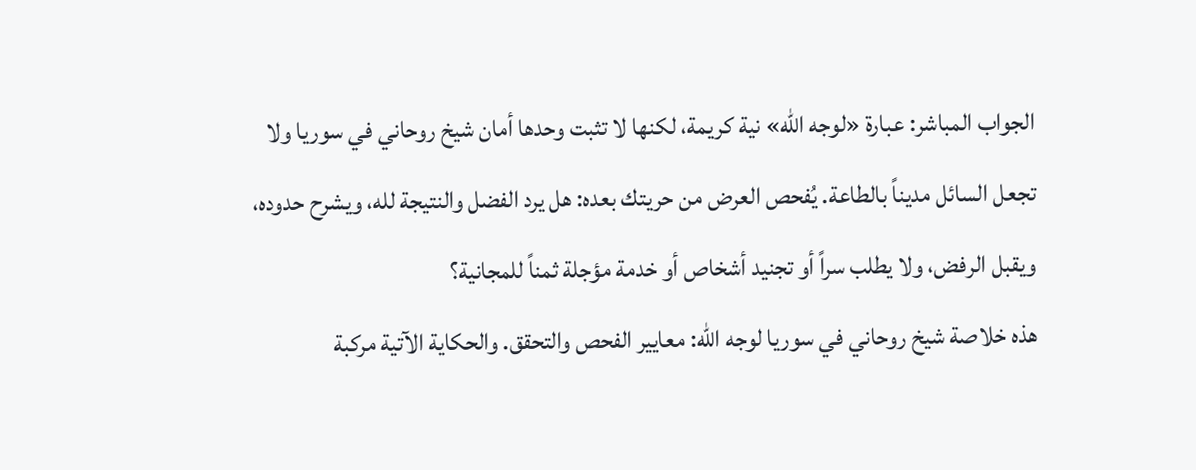الجواب المباشر: عبارة «لوجه الله» نية كريمة، لكنها لا تثبت وحدها أمان شيخ روحاني في سوريا ولا تجعل السائل مديناً بالطاعة. يُفحص العرض من حريتك بعده: هل يرد الفضل والنتيجة لله، ويشرح حدوده، ويقبل الرفض، ولا يطلب سراً أو تجنيد أشخاص أو خدمة مؤجلة ثمناً للمجانية؟
هذه خلاصة شيخ روحاني في سوريا لوجه الله: معايير الفحص والتحقق. والحكاية الآتية مركبة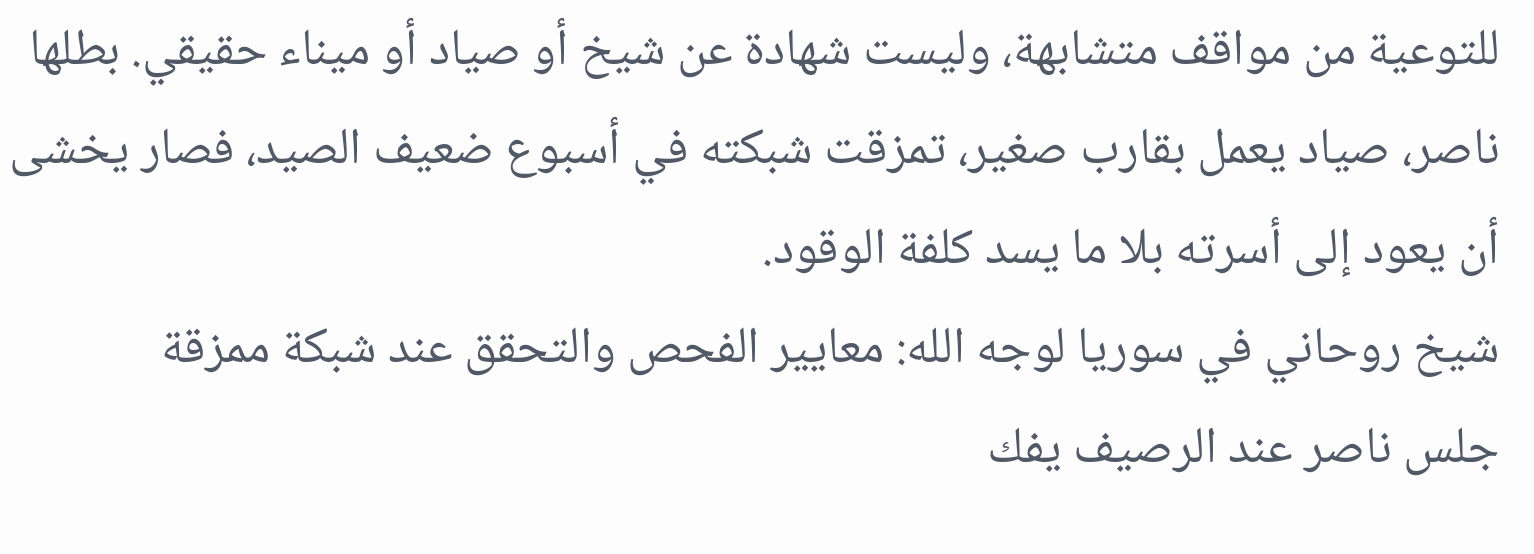للتوعية من مواقف متشابهة، وليست شهادة عن شيخ أو صياد أو ميناء حقيقي. بطلها ناصر، صياد يعمل بقارب صغير، تمزقت شبكته في أسبوع ضعيف الصيد، فصار يخشى أن يعود إلى أسرته بلا ما يسد كلفة الوقود.
شيخ روحاني في سوريا لوجه الله: معايير الفحص والتحقق عند شبكة ممزقة
جلس ناصر عند الرصيف يفك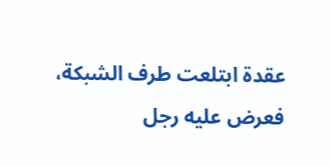عقدة ابتلعت طرف الشبكة، فعرض عليه رجل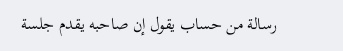رسالة من حساب يقول إن صاحبه يقدم جلسة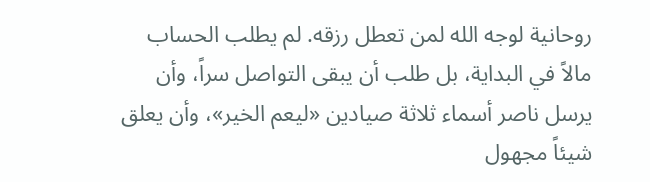روحانية لوجه الله لمن تعطل رزقه. لم يطلب الحساب مالاً في البداية، بل طلب أن يبقى التواصل سراً، وأن يرسل ناصر أسماء ثلاثة صيادين «ليعم الخير»، وأن يعلق شيئاً مجهول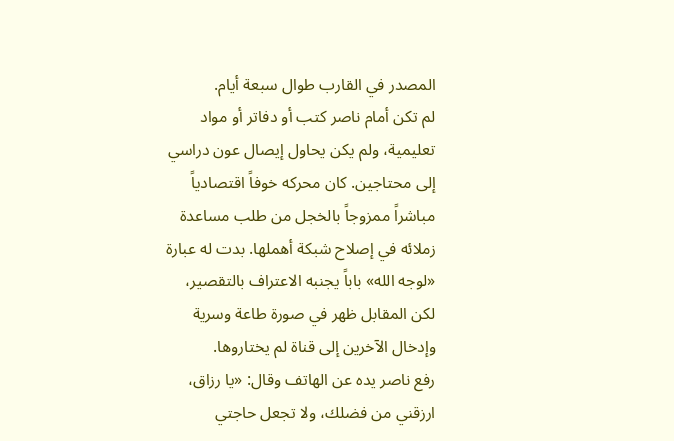المصدر في القارب طوال سبعة أيام.
لم تكن أمام ناصر كتب أو دفاتر أو مواد تعليمية، ولم يكن يحاول إيصال عون دراسي إلى محتاجين. كان محركه خوفاً اقتصادياً مباشراً ممزوجاً بالخجل من طلب مساعدة زملائه في إصلاح شبكة أهملها. بدت له عبارة «لوجه الله» باباً يجنبه الاعتراف بالتقصير، لكن المقابل ظهر في صورة طاعة وسرية وإدخال الآخرين إلى قناة لم يختاروها.
رفع ناصر يده عن الهاتف وقال: «يا رزاق، ارزقني من فضلك، ولا تجعل حاجتي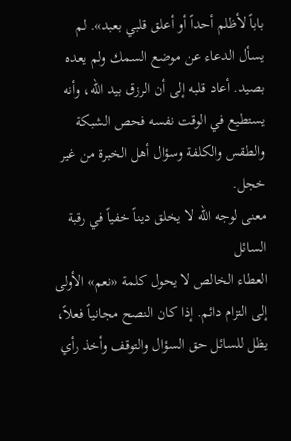باباً لأظلم أحداً أو أعلق قلبي بعبد». لم يسأل الدعاء عن موضع السمك ولم يعده بصيد. أعاد قلبه إلى أن الرزق بيد الله، وأنه يستطيع في الوقت نفسه فحص الشبكة والطقس والكلفة وسؤال أهل الخبرة من غير خجل.
معنى لوجه الله لا يخلق ديناً خفياً في رقبة السائل
العطاء الخالص لا يحول كلمة «نعم» الأولى إلى التزام دائم. إذا كان النصح مجانياً فعلاً، يظل للسائل حق السؤال والتوقف وأخذ رأي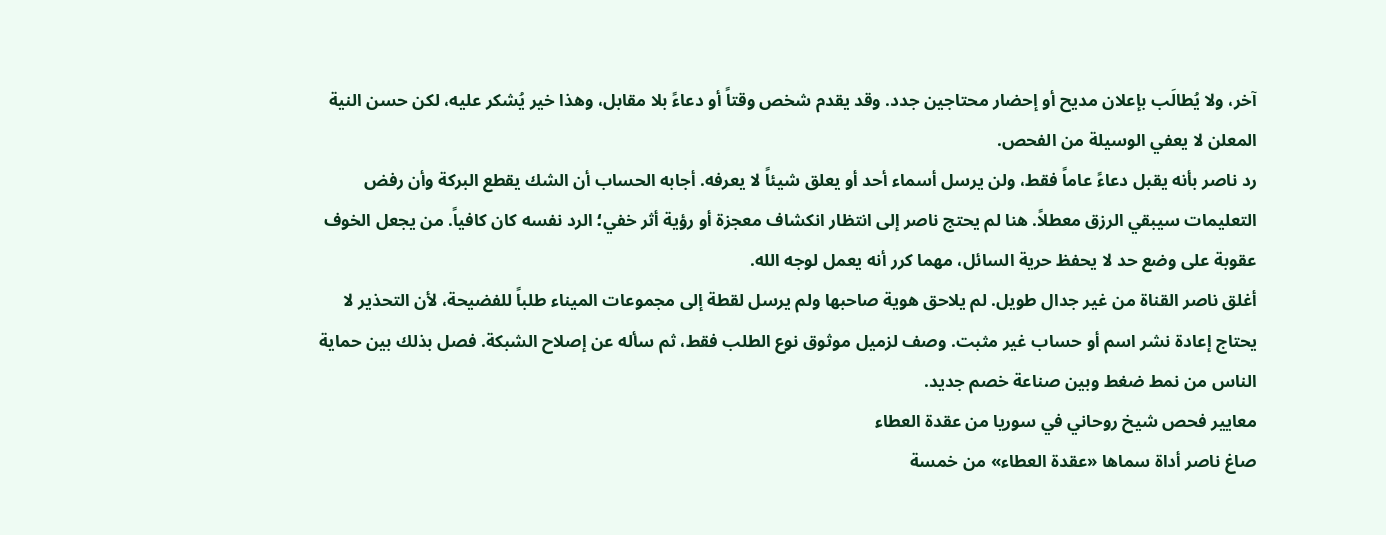آخر، ولا يُطالَب بإعلان مديح أو إحضار محتاجين جدد. وقد يقدم شخص وقتاً أو دعاءً بلا مقابل، وهذا خير يُشكر عليه، لكن حسن النية المعلن لا يعفي الوسيلة من الفحص.
رد ناصر بأنه يقبل دعاءً عاماً فقط، ولن يرسل أسماء أحد أو يعلق شيئاً لا يعرفه. أجابه الحساب أن الشك يقطع البركة وأن رفض التعليمات سيبقي الرزق معطلاً. هنا لم يحتج ناصر إلى انتظار انكشاف معجزة أو رؤية أثر خفي؛ الرد نفسه كان كافياً. من يجعل الخوف عقوبة على وضع حد لا يحفظ حرية السائل، مهما كرر أنه يعمل لوجه الله.
أغلق ناصر القناة من غير جدال طويل. لم يلاحق هوية صاحبها ولم يرسل لقطة إلى مجموعات الميناء طلباً للفضيحة، لأن التحذير لا يحتاج إعادة نشر اسم أو حساب غير مثبت. وصف لزميل موثوق نوع الطلب فقط، ثم سأله عن إصلاح الشبكة. فصل بذلك بين حماية الناس من نمط ضغط وبين صناعة خصم جديد.
معايير فحص شيخ روحاني في سوريا من عقدة العطاء
صاغ ناصر أداة سماها «عقدة العطاء» من خمسة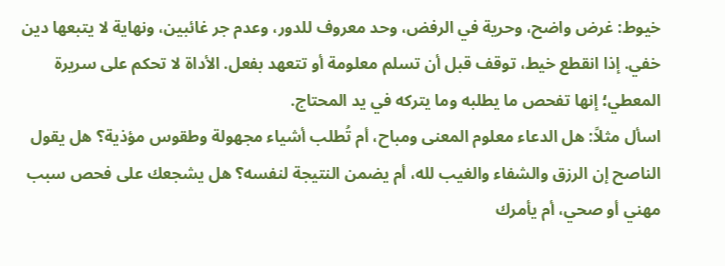خيوط: غرض واضح، وحرية في الرفض، وحد معروف للدور، وعدم جر غائبين، ونهاية لا يتبعها دين خفي. إذا انقطع خيط، توقف قبل أن تسلم معلومة أو تتعهد بفعل. الأداة لا تحكم على سريرة المعطي؛ إنها تفحص ما يطلبه وما يتركه في يد المحتاج.
اسأل مثلاً: هل الدعاء معلوم المعنى ومباح، أم تُطلب أشياء مجهولة وطقوس مؤذية؟ هل يقول الناصح إن الرزق والشفاء والغيب لله، أم يضمن النتيجة لنفسه؟ هل يشجعك على فحص سبب مهني أو صحي، أم يأمرك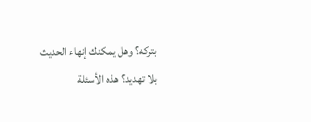بتركه؟ وهل يمكنك إنهاء الحديث بلا تهديد؟ هذه الأسئلة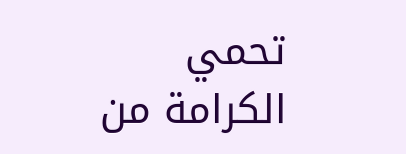تحمي الكرامة من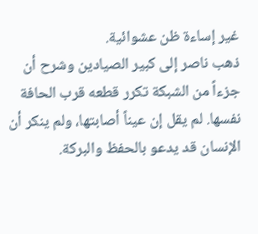غير إساءة ظن عشوائية.
ذهب ناصر إلى كبير الصيادين وشرح أن جزءاً من الشبكة تكرر قطعه قرب الحافة نفسها. لم يقل إن عيناً أصابتها، ولم ينكر أن الإنسان قد يدعو بالحفظ والبركة.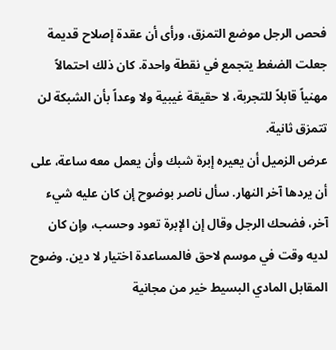فحص الرجل موضع التمزق، ورأى أن عقدة إصلاح قديمة جعلت الضغط يتجمع في نقطة واحدة. كان ذلك احتمالاً مهنياً قابلاً للتجربة، لا حقيقة غيبية ولا وعداً بأن الشبكة لن تتمزق ثانية.
عرض الزميل أن يعيره إبرة شبك وأن يعمل معه ساعة، على أن يردها آخر النهار. سأل ناصر بوضوح إن كان عليه شيء آخر، فضحك الرجل وقال إن الإبرة تعود وحسب، وإن كان لديه وقت في موسم لاحق فالمساعدة اختيار لا دين. وضوح المقابل المادي البسيط خير من مجانية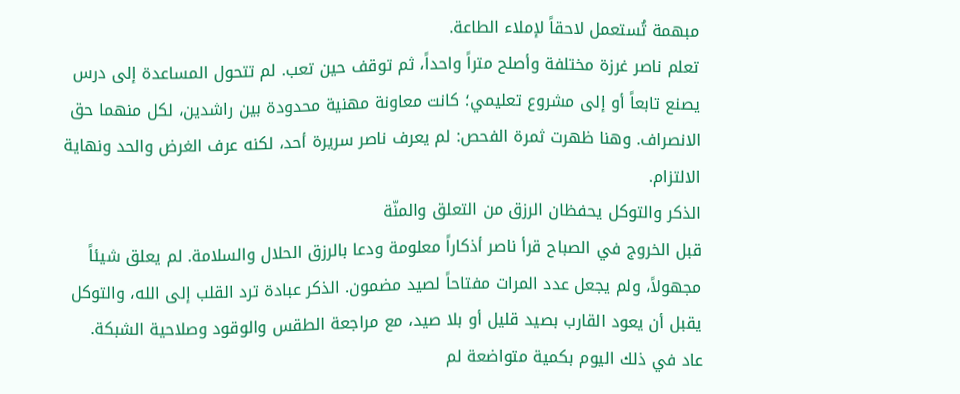مبهمة تُستعمل لاحقاً لإملاء الطاعة.
تعلم ناصر غرزة مختلفة وأصلح متراً واحداً، ثم توقف حين تعب. لم تتحول المساعدة إلى درس يصنع تابعاً أو إلى مشروع تعليمي؛ كانت معاونة مهنية محدودة بين راشدين، لكل منهما حق الانصراف. وهنا ظهرت ثمرة الفحص: لم يعرف ناصر سريرة أحد، لكنه عرف الغرض والحد ونهاية الالتزام.
الذكر والتوكل يحفظان الرزق من التعلق والمنّة
قبل الخروج في الصباح قرأ ناصر أذكاراً معلومة ودعا بالرزق الحلال والسلامة. لم يعلق شيئاً مجهولاً، ولم يجعل عدد المرات مفتاحاً لصيد مضمون. الذكر عبادة ترد القلب إلى الله، والتوكل يقبل أن يعود القارب بصيد قليل أو بلا صيد، مع مراجعة الطقس والوقود وصلاحية الشبكة.
عاد في ذلك اليوم بكمية متواضعة لم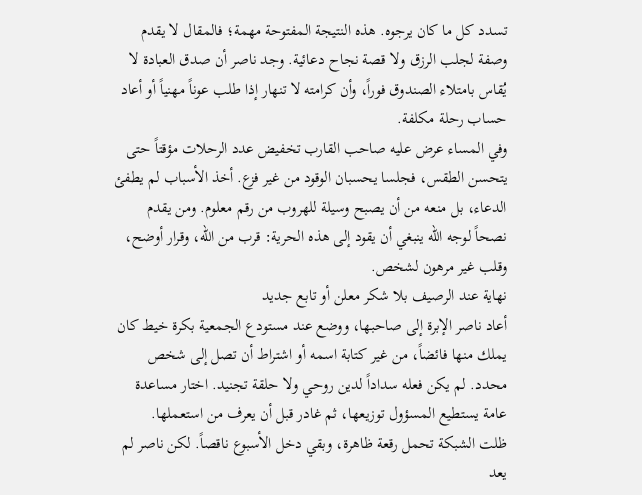تسدد كل ما كان يرجوه. هذه النتيجة المفتوحة مهمة؛ فالمقال لا يقدم وصفة لجلب الرزق ولا قصة نجاح دعائية. وجد ناصر أن صدق العبادة لا يُقاس بامتلاء الصندوق فوراً، وأن كرامته لا تنهار إذا طلب عوناً مهنياً أو أعاد حساب رحلة مكلفة.
وفي المساء عرض عليه صاحب القارب تخفيض عدد الرحلات مؤقتاً حتى يتحسن الطقس، فجلسا يحسبان الوقود من غير فزع. أخذ الأسباب لم يطفئ الدعاء، بل منعه من أن يصبح وسيلة للهروب من رقم معلوم. ومن يقدم نصحاً لوجه الله ينبغي أن يقود إلى هذه الحرية: قرب من الله، وقرار أوضح، وقلب غير مرهون لشخص.
نهاية عند الرصيف بلا شكر معلن أو تابع جديد
أعاد ناصر الإبرة إلى صاحبها، ووضع عند مستودع الجمعية بكرة خيط كان يملك منها فائضاً، من غير كتابة اسمه أو اشتراط أن تصل إلى شخص محدد. لم يكن فعله سداداً لدين روحي ولا حلقة تجنيد. اختار مساعدة عامة يستطيع المسؤول توزيعها، ثم غادر قبل أن يعرف من استعملها.
ظلت الشبكة تحمل رقعة ظاهرة، وبقي دخل الأسبوع ناقصاً. لكن ناصر لم يعد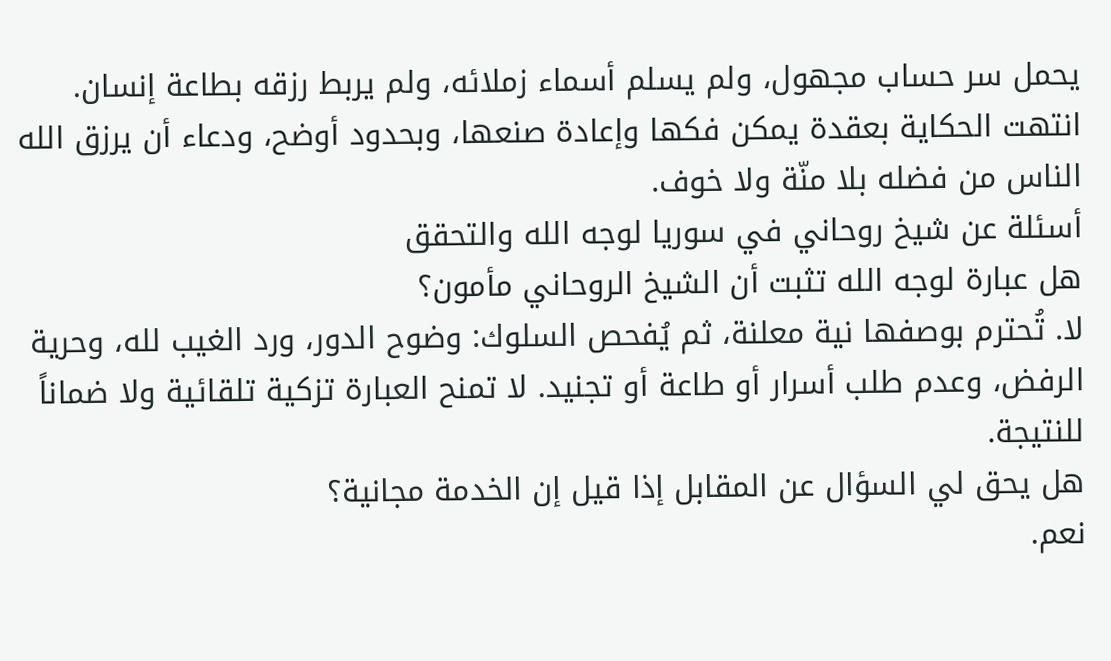يحمل سر حساب مجهول، ولم يسلم أسماء زملائه، ولم يربط رزقه بطاعة إنسان. انتهت الحكاية بعقدة يمكن فكها وإعادة صنعها، وبحدود أوضح، ودعاء أن يرزق الله الناس من فضله بلا منّة ولا خوف.
أسئلة عن شيخ روحاني في سوريا لوجه الله والتحقق
هل عبارة لوجه الله تثبت أن الشيخ الروحاني مأمون؟
لا. تُحترم بوصفها نية معلنة، ثم يُفحص السلوك: وضوح الدور، ورد الغيب لله، وحرية الرفض، وعدم طلب أسرار أو طاعة أو تجنيد. لا تمنح العبارة تزكية تلقائية ولا ضماناً للنتيجة.
هل يحق لي السؤال عن المقابل إذا قيل إن الخدمة مجانية؟
نعم.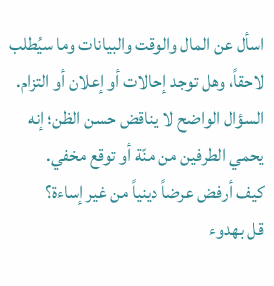اسأل عن المال والوقت والبيانات وما سيُطلب لاحقاً، وهل توجد إحالات أو إعلان أو التزام. السؤال الواضح لا يناقض حسن الظن؛ إنه يحمي الطرفين من منّة أو توقع مخفي.
كيف أرفض عرضاً دينياً من غير إساءة؟
قل بهدوء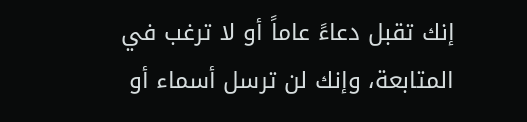إنك تقبل دعاءً عاماً أو لا ترغب في المتابعة، وإنك لن ترسل أسماء أو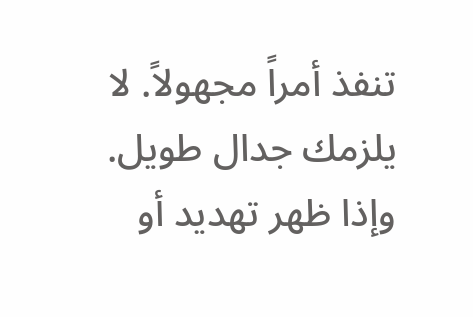تنفذ أمراً مجهولاً. لا يلزمك جدال طويل. وإذا ظهر تهديد أو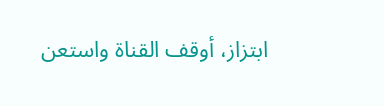ابتزاز، أوقف القناة واستعن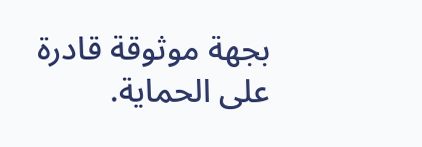بجهة موثوقة قادرة على الحماية.